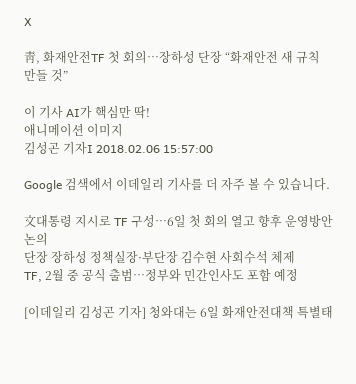X

靑, 화재안전TF 첫 회의…장하성 단장 “화재안전 새 규칙 만들 것”

이 기사 AI가 핵심만 딱!
애니메이션 이미지
김성곤 기자I 2018.02.06 15:57:00

Google 검색에서 이데일리 기사를 더 자주 볼 수 있습니다.

文대통령 지시로 TF 구성…6일 첫 회의 열고 향후 운영방안 논의
단장 장하성 정책실장·부단장 김수현 사회수석 체제
TF, 2월 중 공식 출범…정부와 민간인사도 포함 예정

[이데일리 김성곤 기자] 청와대는 6일 화재안전대책 특별태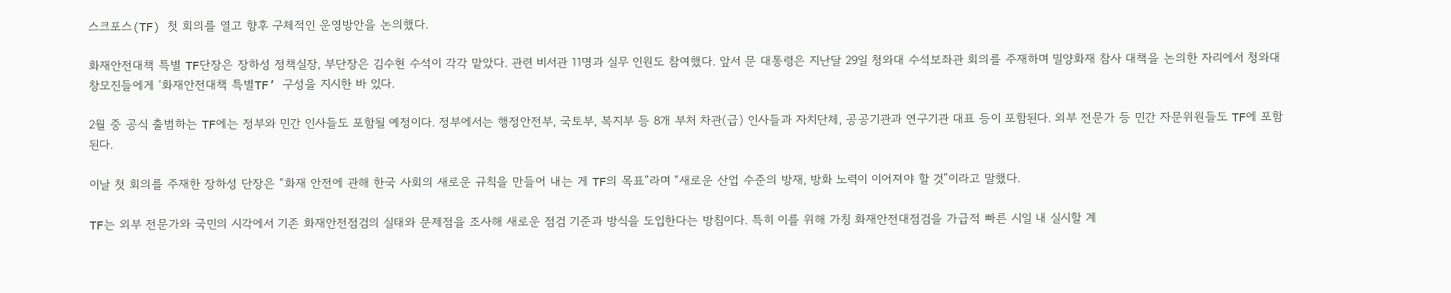스크포스(TF) 첫 회의를 열고 향후 구체적인 운영방안을 논의했다.

화재안전대책 특별 TF단장은 장하성 정책실장, 부단장은 김수현 수석이 각각 맡았다. 관련 비서관 11명과 실무 인원도 참여했다. 앞서 문 대통령은 지난달 29일 청와대 수석보좌관 회의를 주재하며 밀양화재 참사 대책을 논의한 자리에서 청와대 창모진들에게 ‘화재안전대책 특별TF’ 구성을 지시한 바 있다.

2월 중 공식 출범하는 TF에는 정부와 민간 인사들도 포함될 예정이다. 정부에서는 행정안전부, 국토부, 복지부 등 8개 부처 차관(급) 인사들과 자치단체, 공공기관과 연구기관 대표 등이 포함된다. 외부 전문가 등 민간 자문위원들도 TF에 포함된다.

이날 첫 회의를 주재한 장하성 단장은 “화재 안전에 관해 한국 사회의 새로운 규칙을 만들어 내는 게 TF의 목표”라며 “새로운 산업 수준의 방재, 방화 노력이 이어져야 할 것”이라고 말했다.

TF는 외부 전문가와 국민의 시각에서 기존 화재안전점검의 실태와 문제점을 조사해 새로운 점검 기준과 방식을 도입한다는 방침이다. 특히 이를 위해 가칭 화재안전대점검을 가급적 빠른 시일 내 실시할 계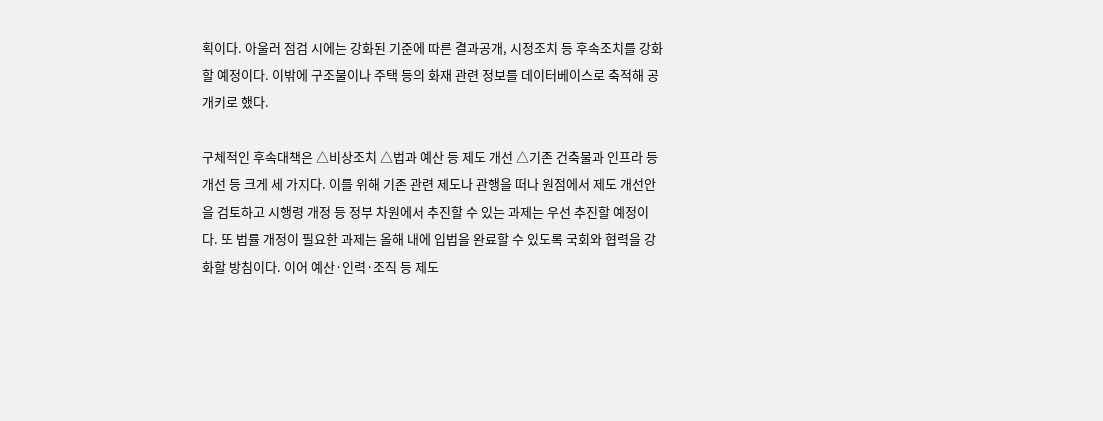획이다. 아울러 점검 시에는 강화된 기준에 따른 결과공개, 시정조치 등 후속조치를 강화할 예정이다. 이밖에 구조물이나 주택 등의 화재 관련 정보를 데이터베이스로 축적해 공개키로 했다.

구체적인 후속대책은 △비상조치 △법과 예산 등 제도 개선 △기존 건축물과 인프라 등 개선 등 크게 세 가지다. 이를 위해 기존 관련 제도나 관행을 떠나 원점에서 제도 개선안을 검토하고 시행령 개정 등 정부 차원에서 추진할 수 있는 과제는 우선 추진할 예정이다. 또 법률 개정이 필요한 과제는 올해 내에 입법을 완료할 수 있도록 국회와 협력을 강화할 방침이다. 이어 예산·인력·조직 등 제도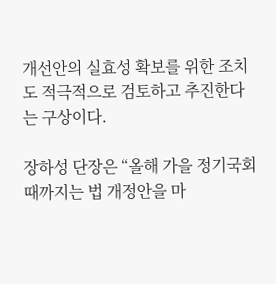개선안의 실효성 확보를 위한 조치도 적극적으로 검토하고 추진한다는 구상이다.

장하성 단장은 “올해 가을 정기국회 때까지는 법 개정안을 마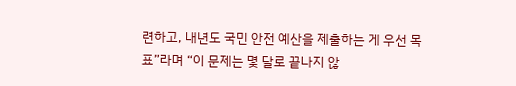련하고, 내년도 국민 안전 예산을 제출하는 게 우선 목표”라며 “이 문제는 몇 달로 끝나지 않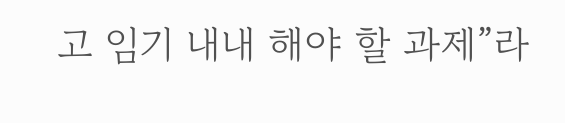고 임기 내내 해야 할 과제”라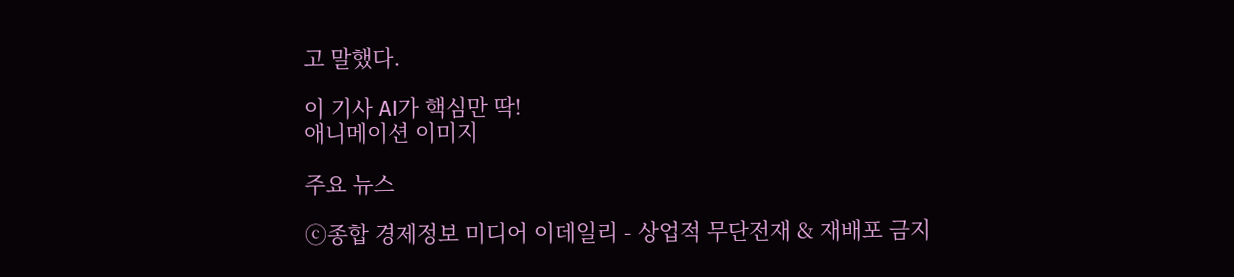고 말했다.

이 기사 AI가 핵심만 딱!
애니메이션 이미지

주요 뉴스

ⓒ종합 경제정보 미디어 이데일리 - 상업적 무단전재 & 재배포 금지